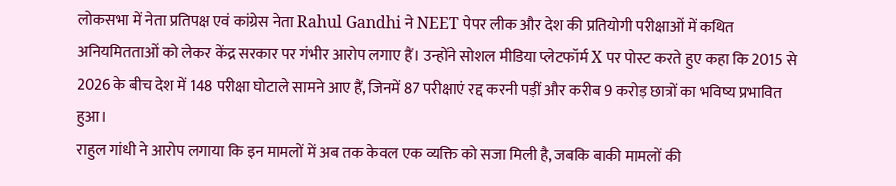लोकसभा में नेता प्रतिपक्ष एवं कांग्रेस नेता Rahul Gandhi ने NEET पेपर लीक और देश की प्रतियोगी परीक्षाओं में कथित अनियमितताओं को लेकर केंद्र सरकार पर गंभीर आरोप लगाए हैं। उन्होंने सोशल मीडिया प्लेटफॉर्म X पर पोस्ट करते हुए कहा कि 2015 से 2026 के बीच देश में 148 परीक्षा घोटाले सामने आए हैं, जिनमें 87 परीक्षाएं रद्द करनी पड़ीं और करीब 9 करोड़ छात्रों का भविष्य प्रभावित हुआ।
राहुल गांधी ने आरोप लगाया कि इन मामलों में अब तक केवल एक व्यक्ति को सजा मिली है, जबकि बाकी मामलों की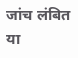जांच लंबित या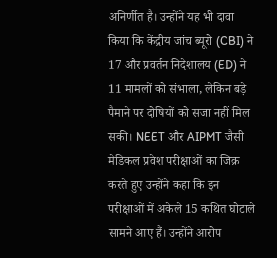अनिर्णीत है। उन्होंने यह भी दावा किया कि केंद्रीय जांच ब्यूरो (CBI) ने 17 और प्रवर्तन निदेशालय (ED) ने 11 मामलों को संभाला, लेकिन बड़े पैमाने पर दोषियों को सजा नहीं मिल सकी। NEET और AIPMT जैसी मेडिकल प्रवेश परीक्षाओं का जिक्र करते हुए उन्होंने कहा कि इन परीक्षाओं में अकेले 15 कथित घोटाले सामने आए हैं। उन्होंने आरोप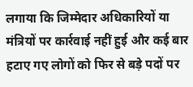लगाया कि जिम्मेदार अधिकारियों या मंत्रियों पर कार्रवाई नहीं हुई और कई बार हटाए गए लोगों को फिर से बड़े पदों पर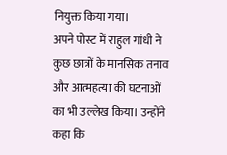नियुक्त किया गया।
अपने पोस्ट में राहुल गांधी ने कुछ छात्रों के मानसिक तनाव और आत्महत्या की घटनाओं का भी उल्लेख किया। उन्होंने कहा कि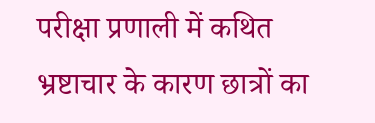परीक्षा प्रणाली में कथित भ्रष्टाचार के कारण छात्रों का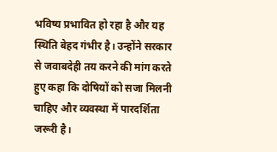भविष्य प्रभावित हो रहा है और यह स्थिति बेहद गंभीर है। उन्होंने सरकार से जवाबदेही तय करने की मांग करते हुए कहा कि दोषियों को सजा मिलनी चाहिए और व्यवस्था में पारदर्शिता जरूरी है।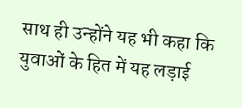साथ ही उन्होंने यह भी कहा कि युवाओं के हित में यह लड़ाई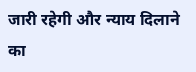जारी रहेगी और न्याय दिलाने का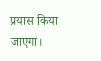प्रयास किया जाएगा।